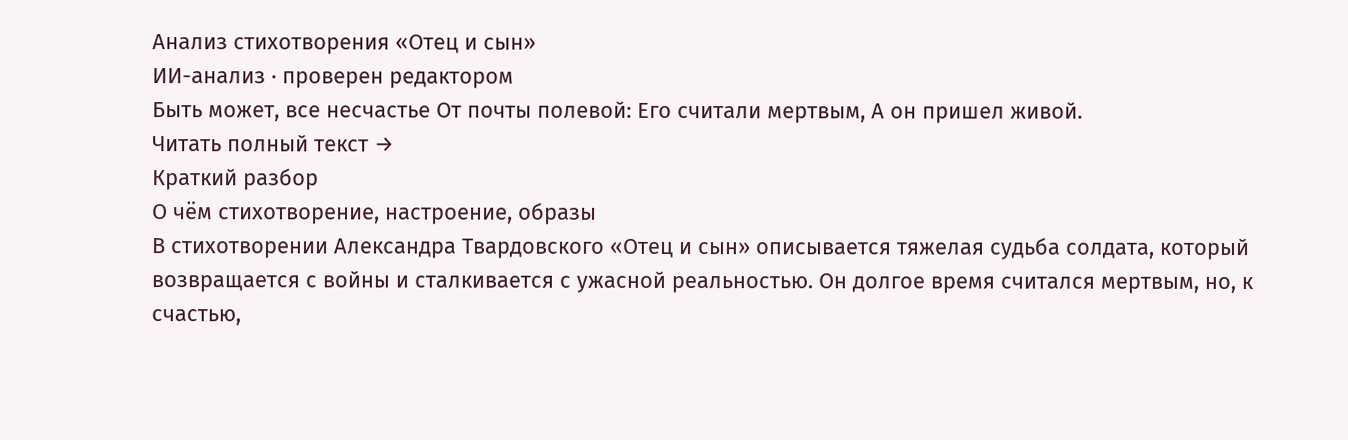Анализ стихотворения «Отец и сын»
ИИ-анализ · проверен редактором
Быть может, все несчастье От почты полевой: Его считали мертвым, А он пришел живой.
Читать полный текст →
Краткий разбор
О чём стихотворение, настроение, образы
В стихотворении Александра Твардовского «Отец и сын» описывается тяжелая судьба солдата, который возвращается с войны и сталкивается с ужасной реальностью. Он долгое время считался мертвым, но, к счастью,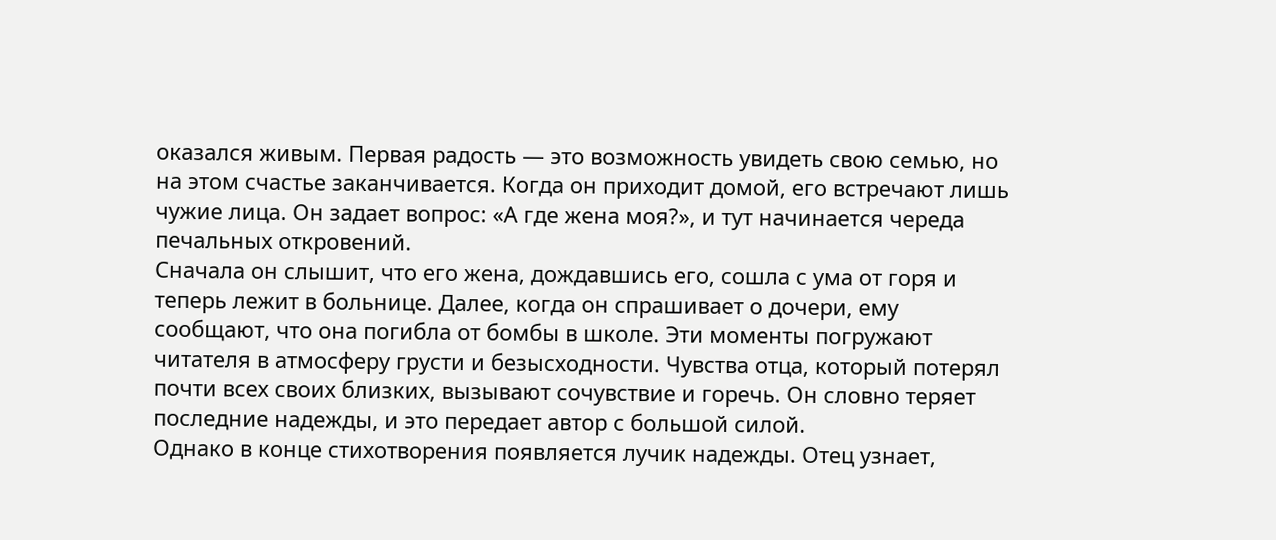оказался живым. Первая радость — это возможность увидеть свою семью, но на этом счастье заканчивается. Когда он приходит домой, его встречают лишь чужие лица. Он задает вопрос: «А где жена моя?», и тут начинается череда печальных откровений.
Сначала он слышит, что его жена, дождавшись его, сошла с ума от горя и теперь лежит в больнице. Далее, когда он спрашивает о дочери, ему сообщают, что она погибла от бомбы в школе. Эти моменты погружают читателя в атмосферу грусти и безысходности. Чувства отца, который потерял почти всех своих близких, вызывают сочувствие и горечь. Он словно теряет последние надежды, и это передает автор с большой силой.
Однако в конце стихотворения появляется лучик надежды. Отец узнает,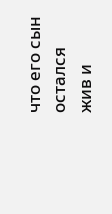что его сын остался жив и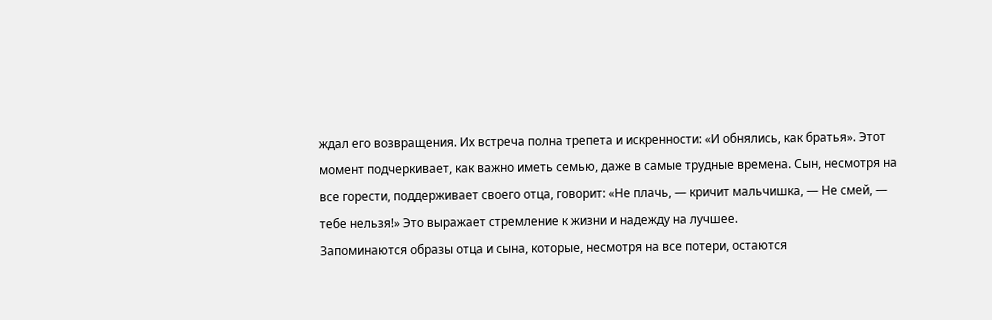ждал его возвращения. Их встреча полна трепета и искренности: «И обнялись, как братья». Этот момент подчеркивает, как важно иметь семью, даже в самые трудные времена. Сын, несмотря на все горести, поддерживает своего отца, говорит: «Не плачь, — кричит мальчишка, — Не смей, — тебе нельзя!» Это выражает стремление к жизни и надежду на лучшее.
Запоминаются образы отца и сына, которые, несмотря на все потери, остаются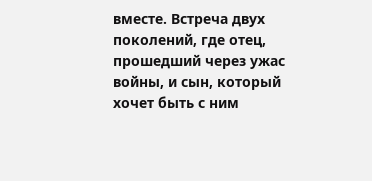вместе. Встреча двух поколений, где отец, прошедший через ужас войны, и сын, который хочет быть с ним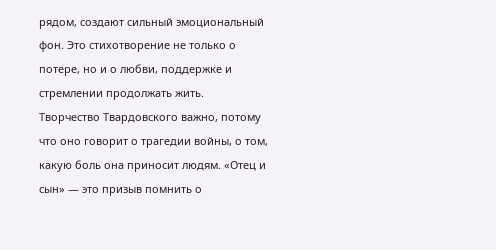рядом, создают сильный эмоциональный фон. Это стихотворение не только о потере, но и о любви, поддержке и стремлении продолжать жить.
Творчество Твардовского важно, потому что оно говорит о трагедии войны, о том, какую боль она приносит людям. «Отец и сын» — это призыв помнить о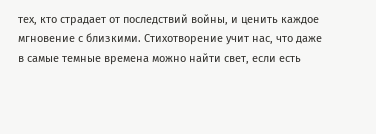тех, кто страдает от последствий войны, и ценить каждое мгновение с близкими. Стихотворение учит нас, что даже в самые темные времена можно найти свет, если есть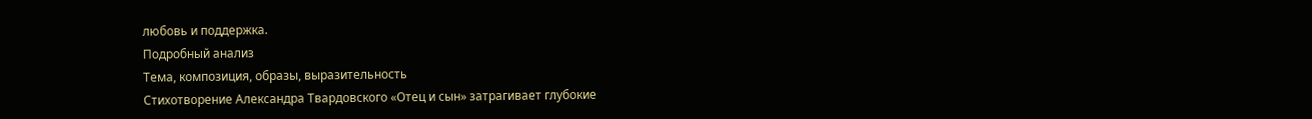любовь и поддержка.
Подробный анализ
Тема, композиция, образы, выразительность
Стихотворение Александра Твардовского «Отец и сын» затрагивает глубокие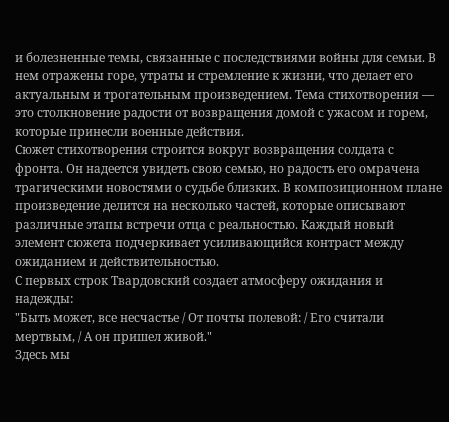и болезненные темы, связанные с последствиями войны для семьи. В нем отражены горе, утраты и стремление к жизни, что делает его актуальным и трогательным произведением. Тема стихотворения — это столкновение радости от возвращения домой с ужасом и горем, которые принесли военные действия.
Сюжет стихотворения строится вокруг возвращения солдата с фронта. Он надеется увидеть свою семью, но радость его омрачена трагическими новостями о судьбе близких. В композиционном плане произведение делится на несколько частей, которые описывают различные этапы встречи отца с реальностью. Каждый новый элемент сюжета подчеркивает усиливающийся контраст между ожиданием и действительностью.
С первых строк Твардовский создает атмосферу ожидания и надежды:
"Быть может, все несчастье / От почты полевой: / Его считали мертвым, / А он пришел живой."
Здесь мы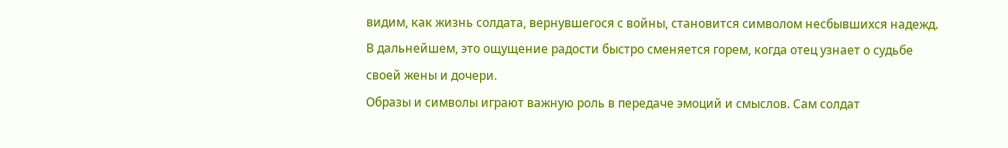видим, как жизнь солдата, вернувшегося с войны, становится символом несбывшихся надежд. В дальнейшем, это ощущение радости быстро сменяется горем, когда отец узнает о судьбе своей жены и дочери.
Образы и символы играют важную роль в передаче эмоций и смыслов. Сам солдат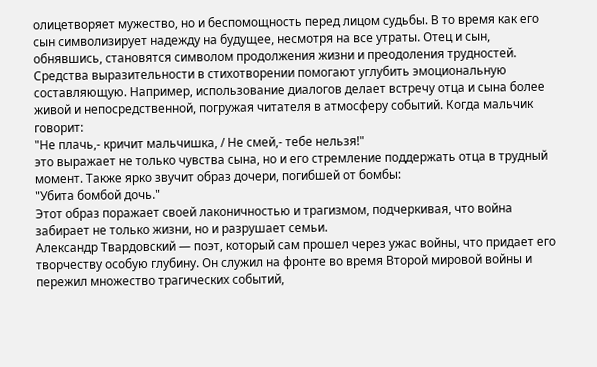олицетворяет мужество, но и беспомощность перед лицом судьбы. В то время как его сын символизирует надежду на будущее, несмотря на все утраты. Отец и сын, обнявшись, становятся символом продолжения жизни и преодоления трудностей.
Средства выразительности в стихотворении помогают углубить эмоциональную составляющую. Например, использование диалогов делает встречу отца и сына более живой и непосредственной, погружая читателя в атмосферу событий. Когда мальчик говорит:
"Не плачь,- кричит мальчишка, / Не смей,- тебе нельзя!"
это выражает не только чувства сына, но и его стремление поддержать отца в трудный момент. Также ярко звучит образ дочери, погибшей от бомбы:
"Убита бомбой дочь."
Этот образ поражает своей лаконичностью и трагизмом, подчеркивая, что война забирает не только жизни, но и разрушает семьи.
Александр Твардовский — поэт, который сам прошел через ужас войны, что придает его творчеству особую глубину. Он служил на фронте во время Второй мировой войны и пережил множество трагических событий,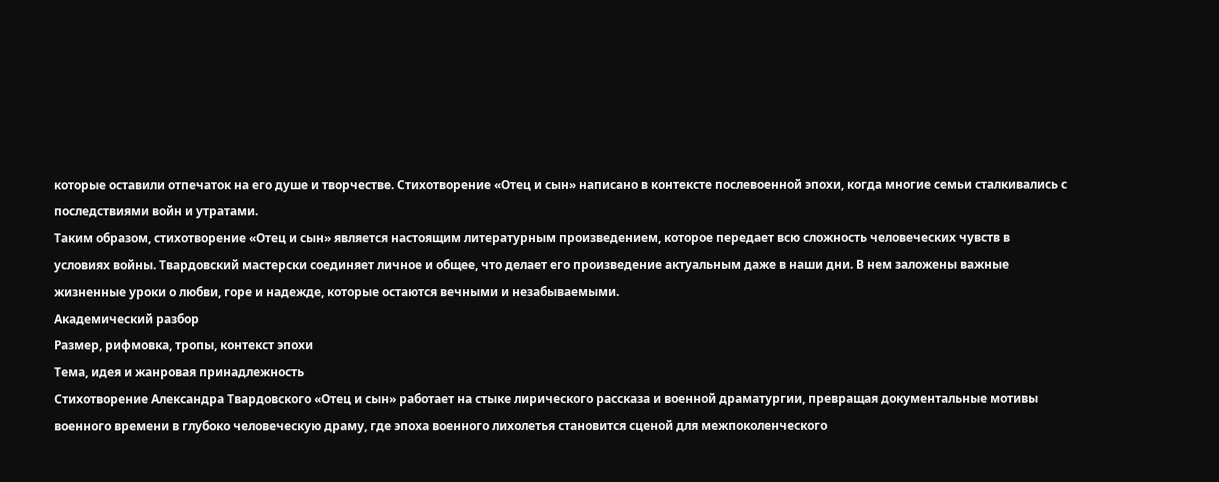которые оставили отпечаток на его душе и творчестве. Стихотворение «Отец и сын» написано в контексте послевоенной эпохи, когда многие семьи сталкивались с последствиями войн и утратами.
Таким образом, стихотворение «Отец и сын» является настоящим литературным произведением, которое передает всю сложность человеческих чувств в условиях войны. Твардовский мастерски соединяет личное и общее, что делает его произведение актуальным даже в наши дни. В нем заложены важные жизненные уроки о любви, горе и надежде, которые остаются вечными и незабываемыми.
Академический разбор
Размер, рифмовка, тропы, контекст эпохи
Тема, идея и жанровая принадлежность
Стихотворение Александра Твардовского «Отец и сын» работает на стыке лирического рассказа и военной драматургии, превращая документальные мотивы военного времени в глубоко человеческую драму, где эпоха военного лихолетья становится сценой для межпоколенческого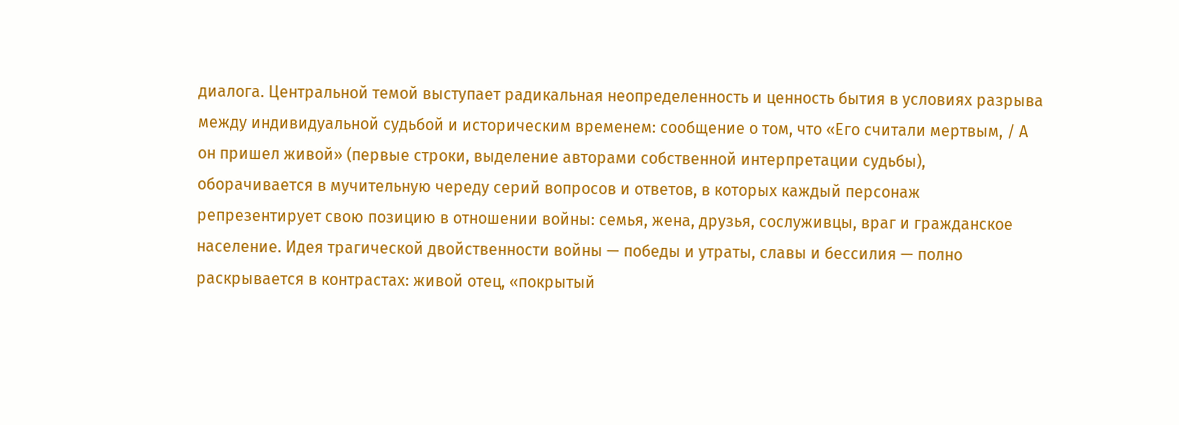диалога. Центральной темой выступает радикальная неопределенность и ценность бытия в условиях разрыва между индивидуальной судьбой и историческим временем: сообщение о том, что «Его считали мертвым, / А он пришел живой» (первые строки, выделение авторами собственной интерпретации судьбы), оборачивается в мучительную череду серий вопросов и ответов, в которых каждый персонаж репрезентирует свою позицию в отношении войны: семья, жена, друзья, сослуживцы, враг и гражданское население. Идея трагической двойственности войны — победы и утраты, славы и бессилия — полно раскрывается в контрастах: живой отец, «покрытый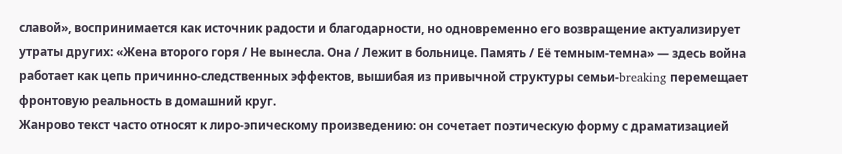славой», воспринимается как источник радости и благодарности, но одновременно его возвращение актуализирует утраты других: «Жена второго горя / Не вынесла. Она / Лежит в больнице. Память / Её темным-темна» — здесь война работает как цепь причинно-следственных эффектов, вышибая из привычной структуры семьи-breaking перемещает фронтовую реальность в домашний круг.
Жанрово текст часто относят к лиро-эпическому произведению: он сочетает поэтическую форму с драматизацией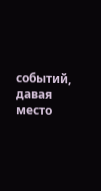событий, давая место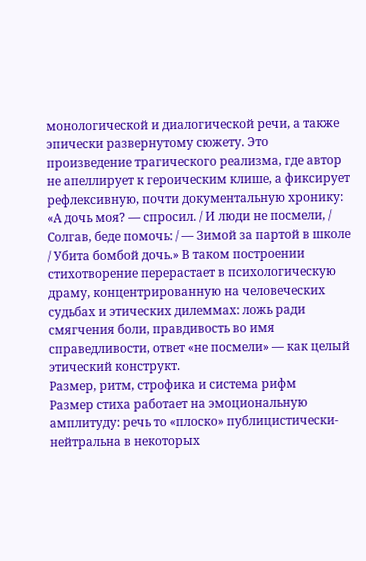монологической и диалогической речи, а также эпически развернутому сюжету. Это произведение трагического реализма, где автор не апеллирует к героическим клише, а фиксирует рефлексивную, почти документальную хронику: «А дочь моя? — спросил. / И люди не посмели, / Солгав, беде помочь: / — Зимой за партой в школе / Убита бомбой дочь.» В таком построении стихотворение перерастает в психологическую драму, концентрированную на человеческих судьбах и этических дилеммах: ложь ради смягчения боли, правдивость во имя справедливости, ответ «не посмели» — как целый этический конструкт.
Размер, ритм, строфика и система рифм
Размер стиха работает на эмоциональную амплитуду: речь то «плоско» публицистически-нейтральна в некоторых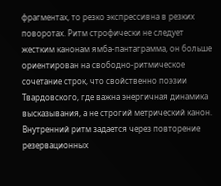фрагментах, то резко экспрессивна в резких поворотах. Ритм строфически не следует жестким канонам ямба-пантаграмма, он больше ориентирован на свободно-ритмическое сочетание строк, что свойственно поэзии Твардовского, где важна энергичная динамика высказывания, а не строгий метрический канон. Внутренний ритм задается через повторение резервационных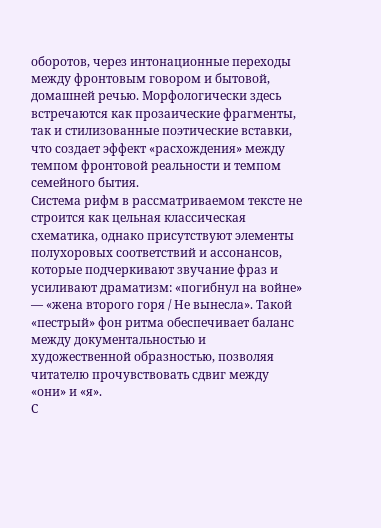оборотов, через интонационные переходы между фронтовым говором и бытовой, домашней речью. Морфологически здесь встречаются как прозаические фрагменты, так и стилизованные поэтические вставки, что создает эффект «расхождения» между темпом фронтовой реальности и темпом семейного бытия.
Система рифм в рассматриваемом тексте не строится как цельная классическая схематика, однако присутствуют элементы полухоровых соответствий и ассонансов, которые подчеркивают звучание фраз и усиливают драматизм: «погибнул на войне» — «жена второго горя / Не вынесла». Такой «пестрый» фон ритма обеспечивает баланс между документальностью и художественной образностью, позволяя читателю прочувствовать сдвиг между «они» и «я».
С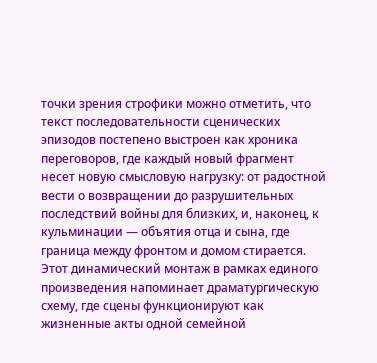точки зрения строфики можно отметить, что текст последовательности сценических эпизодов постепено выстроен как хроника переговоров, где каждый новый фрагмент несет новую смысловую нагрузку: от радостной вести о возвращении до разрушительных последствий войны для близких, и, наконец, к кульминации — объятия отца и сына, где граница между фронтом и домом стирается. Этот динамический монтаж в рамках единого произведения напоминает драматургическую схему, где сцены функционируют как жизненные акты одной семейной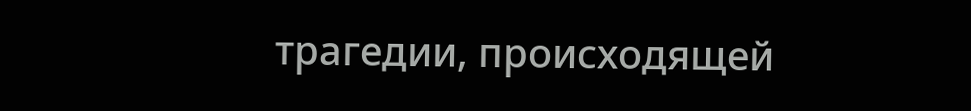трагедии, происходящей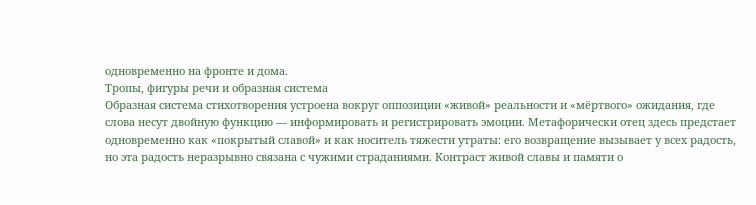одновременно на фронте и дома.
Тропы, фигуры речи и образная система
Образная система стихотворения устроена вокруг оппозиции «живой» реальности и «мёртвого» ожидания, где слова несут двойную функцию — информировать и регистрировать эмоции. Метафорически отец здесь предстает одновременно как «покрытый славой» и как носитель тяжести утраты: его возвращение вызывает у всех радость, но эта радость неразрывно связана с чужими страданиями. Контраст живой славы и памяти о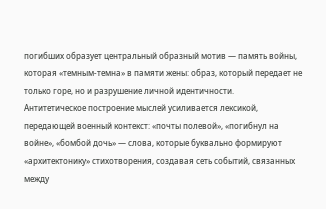погибших образует центральный образный мотив — память войны, которая «темным-темна» в памяти жены: образ, который передает не только горе, но и разрушение личной идентичности.
Антитетическое построение мыслей усиливается лексикой, передающей военный контекст: «почты полевой», «погибнул на войне», «бомбой дочь» — слова, которые буквально формируют «архитектонику» стихотворения, создавая сеть событий, связанных между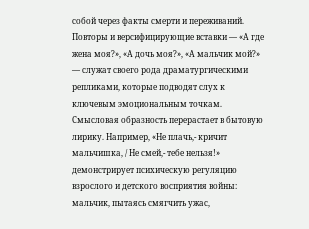собой через факты смерти и переживаний. Повторы и версифицирующие вставки — «А где жена моя?», «А дочь моя?», «А мальчик мой?» — служат своего рода драматургическими репликами, которые подводят слух к ключевым эмоциональным точкам.
Смысловая образность перерастает в бытовую лирику. Например, «Не плачь,- кричит мальчишка, / Не смей,- тебе нельзя!» демонстрирует психическую регуляцию взрослого и детского восприятия войны: мальчик, пытаясь смягчить ужас,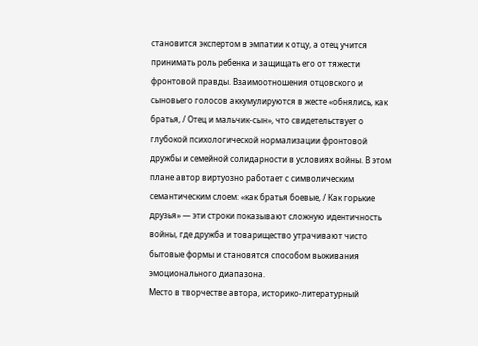становится экспертом в эмпатии к отцу, а отец учится принимать роль ребенка и защищать его от тяжести фронтовой правды. Взаимоотношения отцовского и сыновьего голосов аккумулируются в жесте «обнялись, как братья, / Отец и мальчик-сын», что свидетельствует о глубокой психологической нормализации фронтовой дружбы и семейной солидарности в условиях войны. В этом плане автор виртуозно работает с символическим семантическим слоем: «как братья боевые, / Как горькие друзья» — эти строки показывают сложную идентичность войны, где дружба и товарищество утрачивают чисто бытовые формы и становятся способом выживания эмоционального диапазона.
Место в творчестве автора, историко-литературный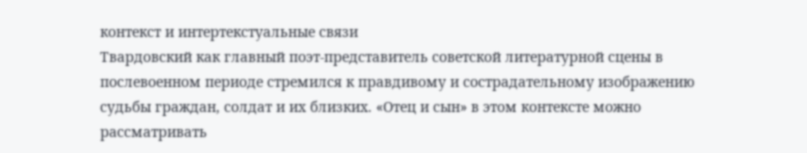контекст и интертекстуальные связи
Твардовский как главный поэт-представитель советской литературной сцены в послевоенном периоде стремился к правдивому и сострадательному изображению судьбы граждан, солдат и их близких. «Отец и сын» в этом контексте можно рассматривать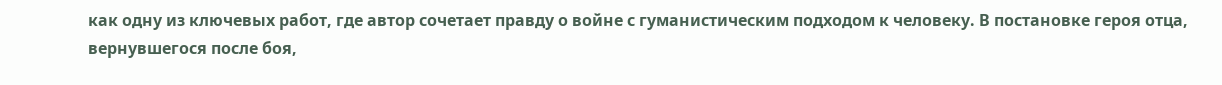как одну из ключевых работ, где автор сочетает правду о войне с гуманистическим подходом к человеку. В постановке героя отца, вернувшегося после боя,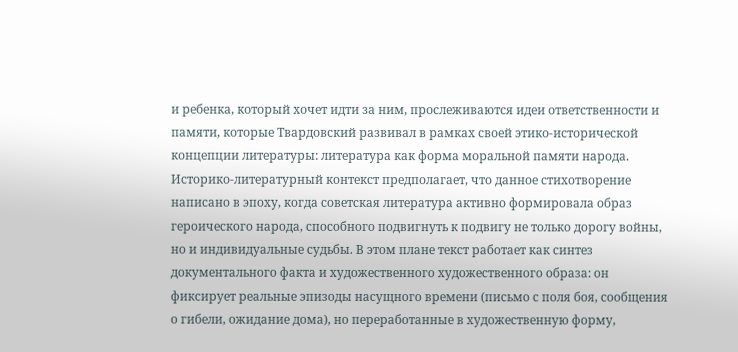и ребенка, который хочет идти за ним, прослеживаются идеи ответственности и памяти, которые Твардовский развивал в рамках своей этико-исторической концепции литературы: литература как форма моральной памяти народа.
Историко-литературный контекст предполагает, что данное стихотворение написано в эпоху, когда советская литература активно формировала образ героического народа, способного подвигнуть к подвигу не только дорогу войны, но и индивидуальные судьбы. В этом плане текст работает как синтез документального факта и художественного художественного образа: он фиксирует реальные эпизоды насущного времени (письмо с поля боя, сообщения о гибели, ожидание дома), но переработанные в художественную форму,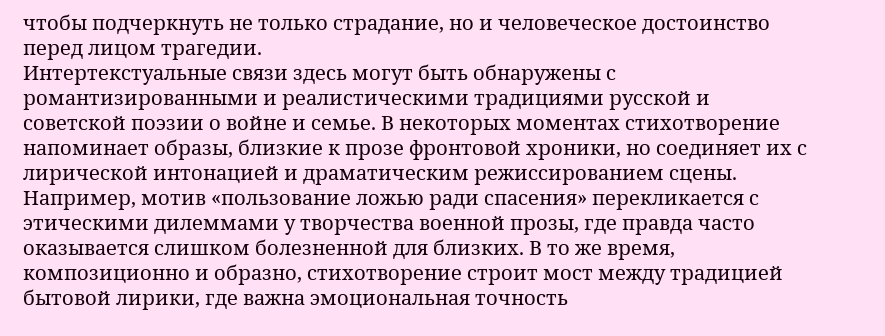чтобы подчеркнуть не только страдание, но и человеческое достоинство перед лицом трагедии.
Интертекстуальные связи здесь могут быть обнаружены с романтизированными и реалистическими традициями русской и советской поэзии о войне и семье. В некоторых моментах стихотворение напоминает образы, близкие к прозе фронтовой хроники, но соединяет их с лирической интонацией и драматическим режиссированием сцены. Например, мотив «пользование ложью ради спасения» перекликается с этическими дилеммами у творчества военной прозы, где правда часто оказывается слишком болезненной для близких. В то же время, композиционно и образно, стихотворение строит мост между традицией бытовой лирики, где важна эмоциональная точность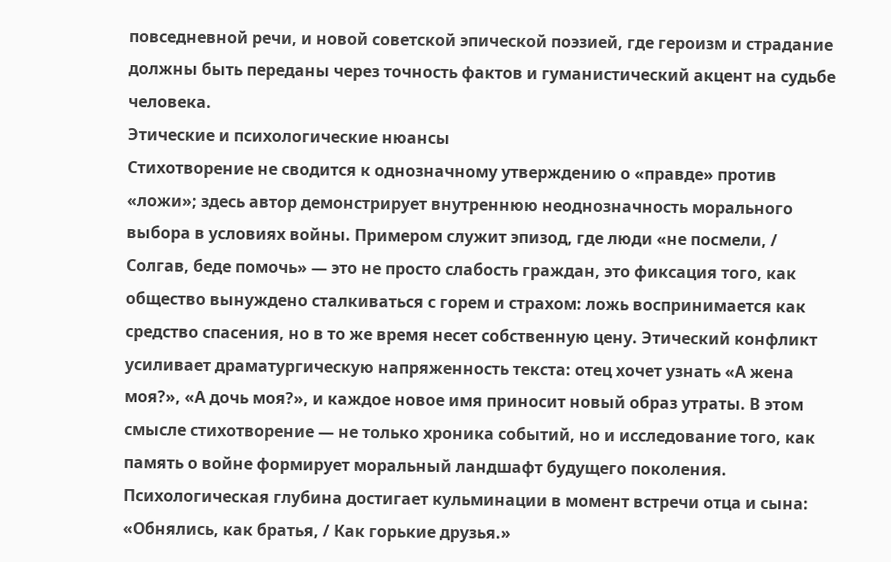повседневной речи, и новой советской эпической поэзией, где героизм и страдание должны быть переданы через точность фактов и гуманистический акцент на судьбе человека.
Этические и психологические нюансы
Стихотворение не сводится к однозначному утверждению о «правде» против «ложи»; здесь автор демонстрирует внутреннюю неоднозначность морального выбора в условиях войны. Примером служит эпизод, где люди «не посмели, / Солгав, беде помочь» — это не просто слабость граждан, это фиксация того, как общество вынуждено сталкиваться с горем и страхом: ложь воспринимается как средство спасения, но в то же время несет собственную цену. Этический конфликт усиливает драматургическую напряженность текста: отец хочет узнать «А жена моя?», «А дочь моя?», и каждое новое имя приносит новый образ утраты. В этом смысле стихотворение — не только хроника событий, но и исследование того, как память о войне формирует моральный ландшафт будущего поколения.
Психологическая глубина достигает кульминации в момент встречи отца и сына: «Обнялись, как братья, / Как горькие друзья.»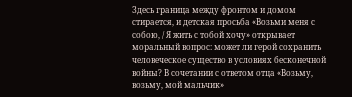Здесь граница между фронтом и домом стирается, и детская просьба «Возьми меня с собою, / Я жить с тобой хочу» открывает моральный вопрос: может ли герой сохранить человеческое существо в условиях бесконечной войны? В сочетании с ответом отца «Возьму, возьму, мой мальчик»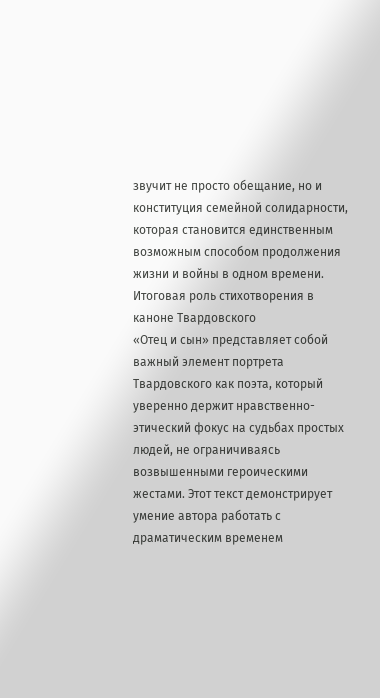звучит не просто обещание, но и конституция семейной солидарности, которая становится единственным возможным способом продолжения жизни и войны в одном времени.
Итоговая роль стихотворения в каноне Твардовского
«Отец и сын» представляет собой важный элемент портрета Твардовского как поэта, который уверенно держит нравственно-этический фокус на судьбах простых людей, не ограничиваясь возвышенными героическими жестами. Этот текст демонстрирует умение автора работать с драматическим временем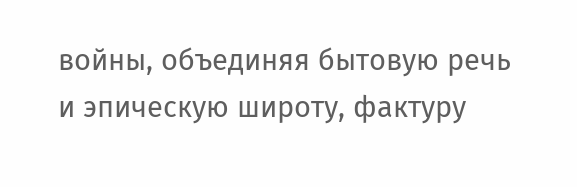войны, объединяя бытовую речь и эпическую широту, фактуру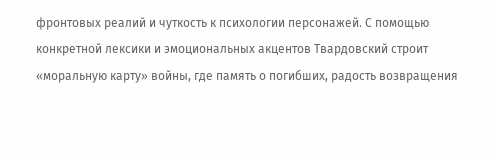фронтовых реалий и чуткость к психологии персонажей. С помощью конкретной лексики и эмоциональных акцентов Твардовский строит «моральную карту» войны, где память о погибших, радость возвращения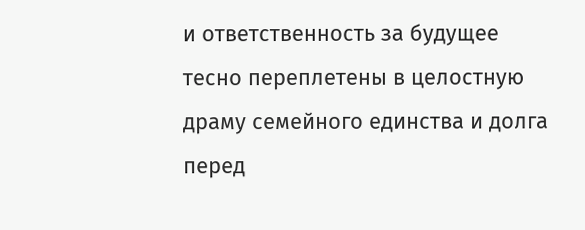и ответственность за будущее тесно переплетены в целостную драму семейного единства и долга перед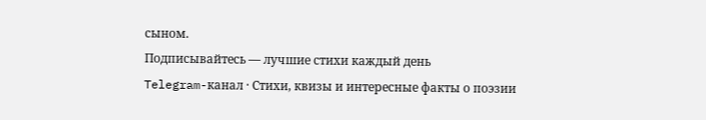сыном.
Подписывайтесь — лучшие стихи каждый день
Telegram-канал · Стихи, квизы и интересные факты о поэзии